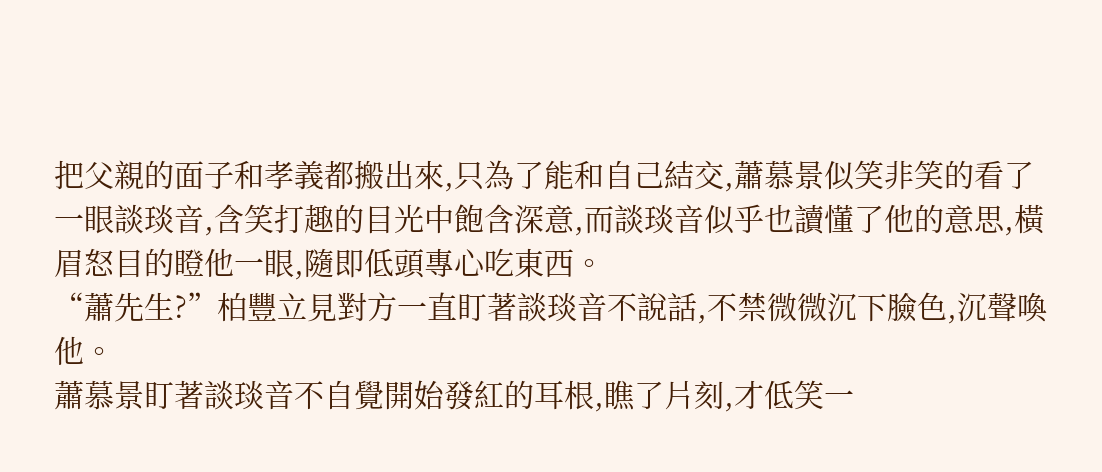把父親的面子和孝義都搬出來,只為了能和自己結交,蕭慕景似笑非笑的看了一眼談琰音,含笑打趣的目光中飽含深意,而談琰音似乎也讀懂了他的意思,橫眉怒目的瞪他一眼,隨即低頭專心吃東西。
“蕭先生?”柏豐立見對方一直盯著談琰音不說話,不禁微微沉下臉色,沉聲喚他。
蕭慕景盯著談琰音不自覺開始發紅的耳根,瞧了片刻,才低笑一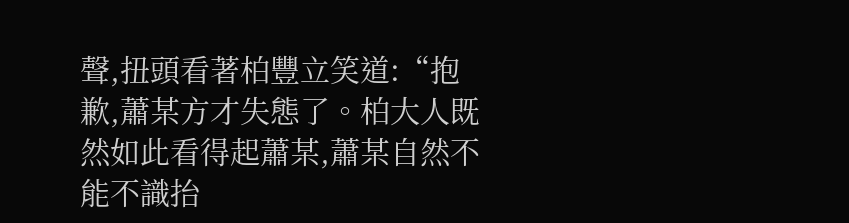聲,扭頭看著柏豐立笑道:“抱歉,蕭某方才失態了。柏大人既然如此看得起蕭某,蕭某自然不能不識抬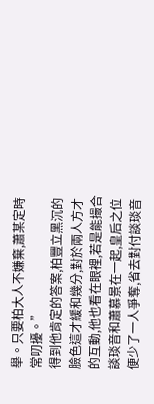舉。只要柏大人不嫌棄,蕭某定時常叨擾。”
得到他肯定的答案,柏豐立黑沉的臉色這才緩和幾分,對於兩人方才的互動,他也看在眼裡,若是能撮合談琰音和蕭慕景在一起,皇后之位便少了一人爭奪,省去對付談琰音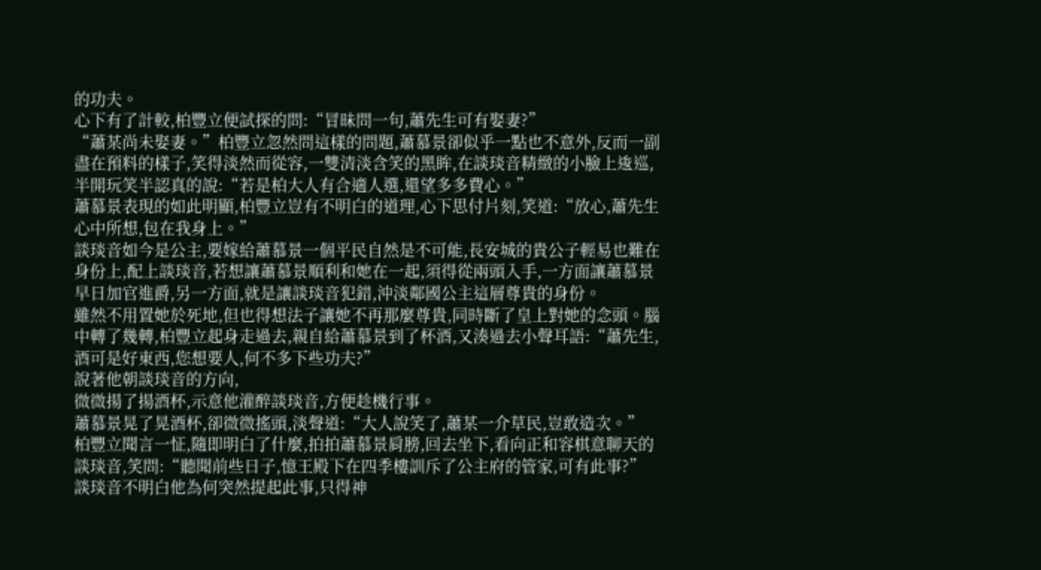的功夫。
心下有了計較,柏豐立便試探的問:“冒昧問一句,蕭先生可有娶妻?”
“蕭某尚未娶妻。”柏豐立忽然問這樣的問題,蕭慕景卻似乎一點也不意外,反而一副盡在預料的樣子,笑得淡然而從容,一雙清淡含笑的黑眸,在談琰音精緻的小臉上逡巡,半開玩笑半認真的說:“若是柏大人有合適人選,還望多多費心。”
蕭慕景表現的如此明顯,柏豐立豈有不明白的道理,心下思付片刻,笑道:“放心,蕭先生心中所想,包在我身上。”
談琰音如今是公主,要嫁給蕭慕景一個平民自然是不可能,長安城的貴公子輕易也難在身份上,配上談琰音,若想讓蕭慕景順利和她在一起,須得從兩頭入手,一方面讓蕭慕景早日加官進爵,另一方面,就是讓談琰音犯錯,沖淡鄰國公主這層尊貴的身份。
雖然不用置她於死地,但也得想法子讓她不再那麼尊貴,同時斷了皇上對她的念頭。腦中轉了幾轉,柏豐立起身走過去,親自給蕭慕景到了杯酒,又湊過去小聲耳語:“蕭先生,酒可是好東西,您想要人,何不多下些功夫?”
說著他朝談琰音的方向,
微微揚了揚酒杯,示意他灌醉談琰音,方便趁機行事。
蕭慕景晃了晃酒杯,卻微微搖頭,淡聲道:“大人說笑了,蕭某一介草民,豈敢造次。”
柏豐立聞言一怔,隨即明白了什麼,拍拍蕭慕景肩膀,回去坐下,看向正和容棋意聊天的談琰音,笑問:“聽聞前些日子,憶王殿下在四季樓訓斥了公主府的管家,可有此事?”
談琰音不明白他為何突然提起此事,只得神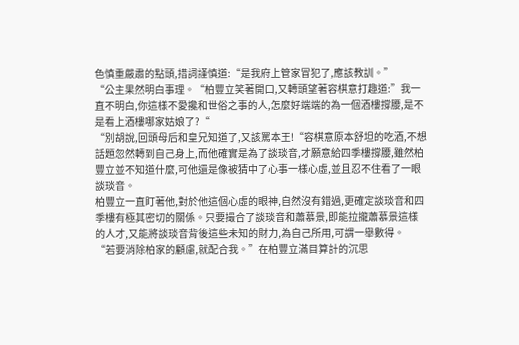色慎重嚴肅的點頭,措詞謹慎道:“是我府上管家冒犯了,應該教訓。”
“公主果然明白事理。“柏豐立笑著開口,又轉頭望著容棋意打趣道:”我一直不明白,你這樣不愛攙和世俗之事的人,怎麼好端端的為一個酒樓撐腰,是不是看上酒樓哪家姑娘了?“
“別胡說,回頭母后和皇兄知道了,又該罵本王!“容棋意原本舒坦的吃酒,不想話題忽然轉到自己身上,而他確實是為了談琰音,才願意給四季樓撐腰,雖然柏豐立並不知道什麼,可他還是像被猜中了心事一樣心虛,並且忍不住看了一眼談琰音。
柏豐立一直盯著他,對於他這個心虛的眼神,自然沒有錯過,更確定談琰音和四季樓有極其密切的關係。只要撮合了談琰音和蕭慕景,即能拉攏蕭慕景這樣的人才,又能將談琰音背後這些未知的財力,為自己所用,可謂一舉數得。
“若要消除柏家的顧慮,就配合我。”在柏豐立滿目算計的沉思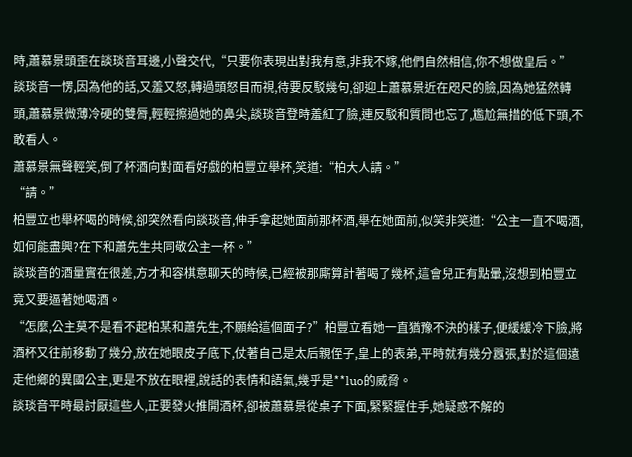時,蕭慕景頭歪在談琰音耳邊,小聲交代,“只要你表現出對我有意,非我不嫁,他們自然相信,你不想做皇后。”
談琰音一愣,因為他的話,又羞又怒,轉過頭怒目而視,待要反駁幾句,卻迎上蕭慕景近在咫尺的臉,因為她猛然轉頭,蕭慕景微薄冷硬的雙脣,輕輕擦過她的鼻尖,談琰音登時羞紅了臉,連反駁和質問也忘了,尷尬無措的低下頭,不敢看人。
蕭慕景無聲輕笑,倒了杯酒向對面看好戲的柏豐立舉杯,笑道:“柏大人請。”
“請。”
柏豐立也舉杯喝的時候,卻突然看向談琰音,伸手拿起她面前那杯酒,舉在她面前,似笑非笑道:“公主一直不喝酒,如何能盡興?在下和蕭先生共同敬公主一杯。”
談琰音的酒量實在很差,方才和容棋意聊天的時候,已經被那廝算計著喝了幾杯,這會兒正有點暈,沒想到柏豐立竟又要逼著她喝酒。
“怎麼,公主莫不是看不起柏某和蕭先生,不願給這個面子?”柏豐立看她一直猶豫不決的樣子,便緩緩冷下臉,將酒杯又往前移動了幾分,放在她眼皮子底下,仗著自己是太后親侄子,皇上的表弟,平時就有幾分囂張,對於這個遠走他鄉的異國公主,更是不放在眼裡,說話的表情和語氣,幾乎是**luo的威脅。
談琰音平時最討厭這些人,正要發火推開酒杯,卻被蕭慕景從桌子下面,緊緊握住手,她疑惑不解的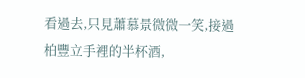看過去,只見蕭慕景微微一笑,接過柏豐立手裡的半杯酒,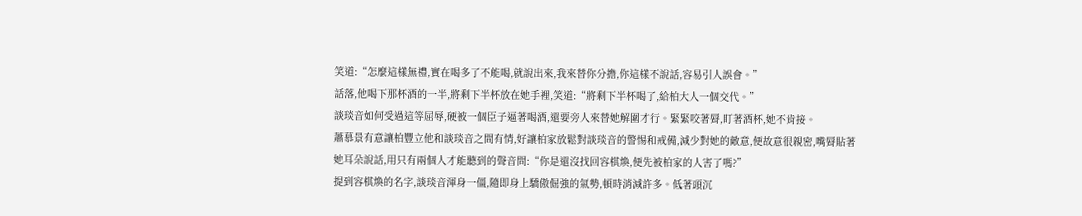笑道:“怎麼這樣無禮,實在喝多了不能喝,就說出來,我來替你分擔,你這樣不說話,容易引人誤會。”
話落,他喝下那杯酒的一半,將剩下半杯放在她手裡,笑道:“將剩下半杯喝了,給柏大人一個交代。”
談琰音如何受過這等屈辱,硬被一個臣子逼著喝酒,還要旁人來替她解圍才行。緊緊咬著脣,盯著酒杯,她不肯接。
蕭慕景有意讓柏豐立他和談琰音之間有情,好讓柏家放鬆對談琰音的警惕和戒備,減少對她的敵意,便故意很親密,嘴脣貼著她耳朵說話,用只有兩個人才能聽到的聲音問:“你是還沒找回容棋煥,便先被柏家的人害了嗎?”
提到容棋煥的名字,談琰音渾身一僵,隨即身上驕傲倔強的氣勢,頓時消減許多。低著頭沉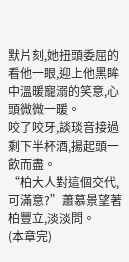默片刻,她扭頭委屈的看他一眼,迎上他黑眸中溫暖寵溺的笑意,心頭微微一暖。
咬了咬牙,談琰音接過剩下半杯酒,揚起頭一飲而盡。
“柏大人對這個交代,可滿意?”蕭慕景望著柏豐立,淡淡問。
(本章完)